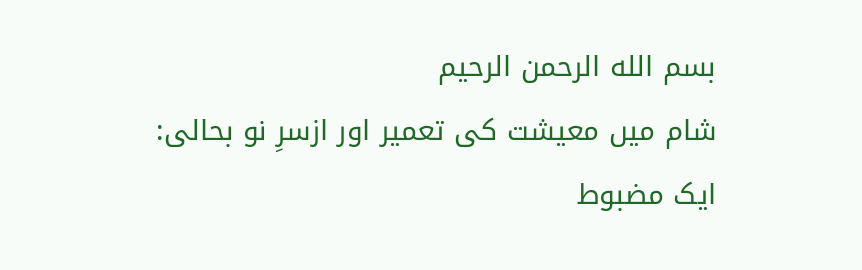بسم الله الرحمن الرحيم
شام میں معیشت کی تعمیر اور ازسرِ نو بحالی:
ایک مضبوط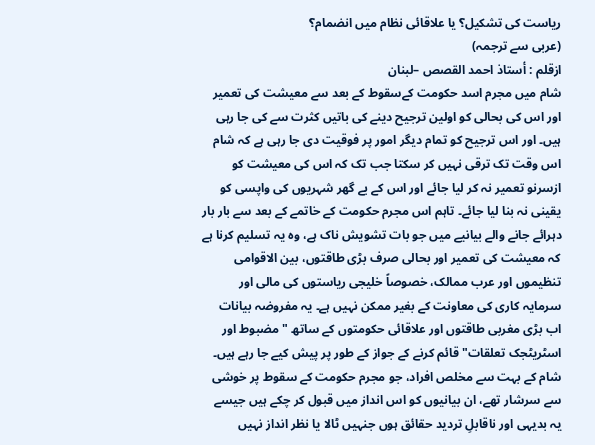ریاست کی تشکیل؟ یا علاقائی نظام میں انضمام؟
(عربی سے ترجمہ)
ازقلم : أستاذ احمد القصص –لبنان
شام میں مجرم اسد حکومت کےسقوط کے بعد سے معیشت کی تعمیر اور اس کی بحالی کو اولین ترجیح دینے کی باتیں کثرت سے کی جا رہی ہیں۔ اور اس ترجیح کو تمام دیگر امور پر فوقیت دی جا رہی ہے کہ شام اس وقت تک ترقی نہیں کر سکتا جب تک کہ اس کی معیشت کو ازسرنو تعمیر نہ کر لیا جائے اور اس کے بے گھر شہریوں کی واپسی کو یقینی نہ بنا لیا جائے۔ تاہم اس مجرم حکومت کے خاتمے کے بعد سے بار بار دہرائے جانے والے بیانیے میں جو بات تشویش ناک ہے، وہ یہ تسلیم کرنا ہے کہ معیشت کی تعمیر اور بحالی صرف بڑی طاقتوں، بین الاقوامی تنظیموں اور عرب ممالک، خصوصاً خلیجی ریاستوں کی مالی اور سرمایہ کاری کی معاونت کے بغیر ممکن نہیں ہے۔ یہ مفروضہ بیانات اب بڑی مغربی طاقتوں اور علاقائی حکومتوں کے ساتھ "مضبوط اور اسٹریٹجک تعلقات" قائم کرنے کے جواز کے طور پر پیش کیے جا رہے ہیں۔ شام کے بہت سے مخلص افراد، جو مجرم حکومت کے سقوط پر خوشی سے سرشار تھے، ان بیانیوں کو اس انداز میں قبول کر چکے ہیں جیسے یہ بدیہی اور ناقابلِ تردید حقائق ہوں جنہیں ٹالا یا نظر انداز نہیں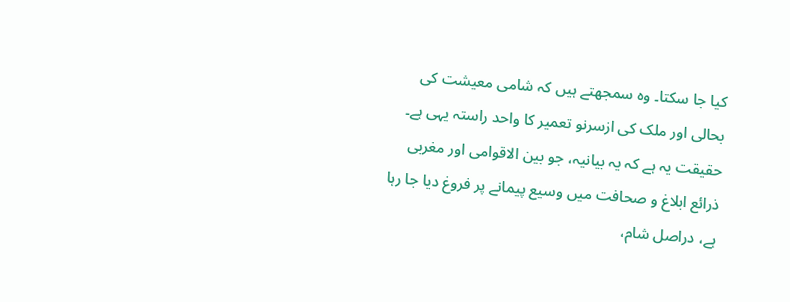کیا جا سکتا۔ وہ سمجھتے ہیں کہ شامی معیشت کی بحالی اور ملک کی ازسرنو تعمیر کا واحد راستہ یہی ہے۔
حقیقت یہ ہے کہ یہ بیانیہ، جو بین الاقوامی اور مغربی ذرائع ابلاغ و صحافت میں وسیع پیمانے پر فروغ دیا جا رہا ہے، دراصل شام،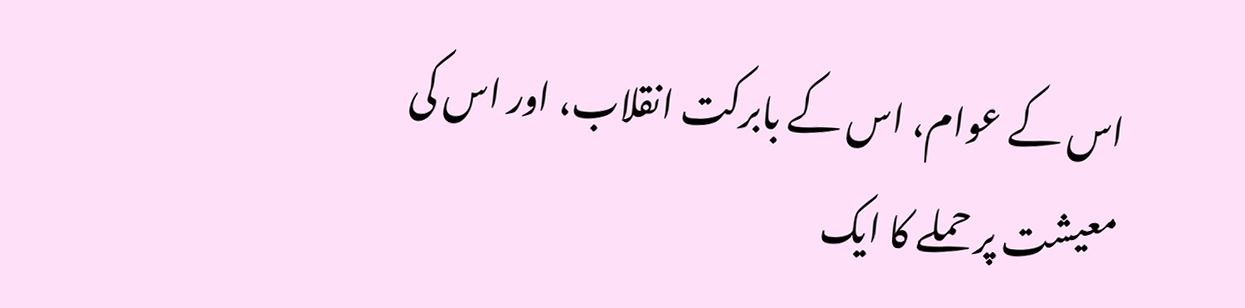اس کے عوام، اس کے بابرکت انقلاب، اور اس کی معیشت پر حملے کا ایک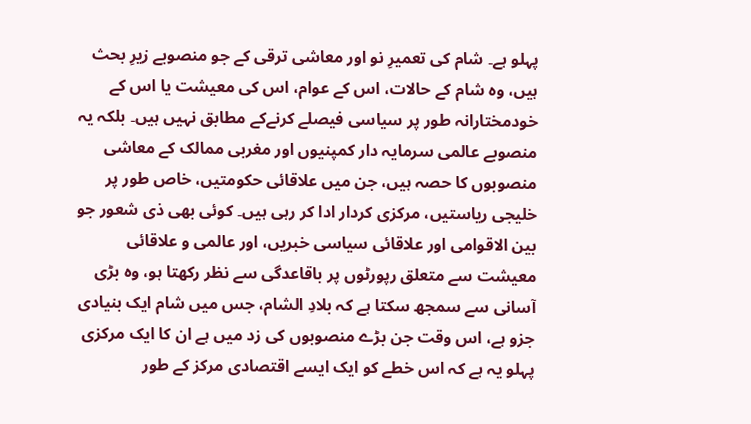پہلو ہے۔ شام کی تعمیرِ نو اور معاشی ترقی کے جو منصوبے زیرِ بحث ہیں، وہ شام کے حالات، اس کے عوام، اس کی معیشت یا اس کے خودمختارانہ طور پر سیاسی فیصلے کرنےکے مطابق نہیں ہیں۔ بلکہ یہ منصوبے عالمی سرمایہ دار کمپنیوں اور مغربی ممالک کے معاشی منصوبوں کا حصہ ہیں، جن میں علاقائی حکومتیں، خاص طور پر خلیجی ریاستیں، مرکزی کردار ادا کر رہی ہیں۔ کوئی بھی ذی شعور جو بین الاقوامی اور علاقائی سیاسی خبریں، اور عالمی و علاقائی معیشت سے متعلق رپورٹوں پر باقاعدگی سے نظر رکھتا ہو، وہ بڑی آسانی سے سمجھ سکتا ہے کہ بلادِ الشام، جس میں شام ایک بنیادی جزو ہے، اس وقت جن بڑے منصوبوں کی زد میں ہے ان کا ایک مرکزی پہلو یہ ہے کہ اس خطے کو ایک ایسے اقتصادی مرکز کے طور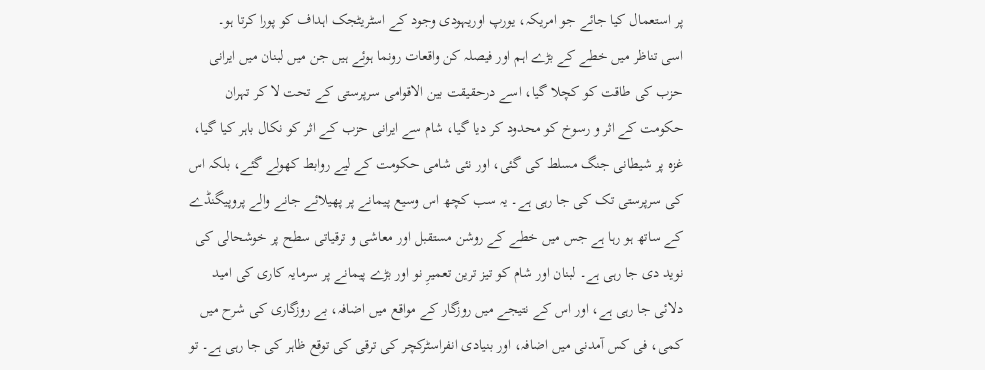پر استعمال کیا جائے جو امریکہ، یورپ اوریہودی وجود کے اسٹریٹجک اہداف کو پورا کرتا ہو۔
اسی تناظر میں خطے کے بڑے اہم اور فیصلہ کن واقعات رونما ہوئے ہیں جن میں لبنان میں ایرانی حزب کی طاقت کو کچلا گیا، اسے درحقیقت بین الاقوامی سرپرستی کے تحت لا کر تہران حکومت کے اثر و رسوخ کو محدود کر دیا گیا، شام سے ایرانی حزب کے اثر کو نکال باہر کیا گیا، غزہ پر شیطانی جنگ مسلط کی گئی، اور نئی شامی حکومت کے لیے روابط کھولے گئے، بلکہ اس کی سرپرستی تک کی جا رہی ہے۔ یہ سب کچھ اس وسیع پیمانے پر پھیلائے جانے والے پروپیگنڈے کے ساتھ ہو رہا ہے جس میں خطے کے روشن مستقبل اور معاشی و ترقیاتی سطح پر خوشحالی کی نوید دی جا رہی ہے۔ لبنان اور شام کو تیز ترین تعمیرِ نو اور بڑے پیمانے پر سرمایہ کاری کی امید دلائی جا رہی ہے، اور اس کے نتیجے میں روزگار کے مواقع میں اضافہ، بے روزگاری کی شرح میں کمی، فی کس آمدنی میں اضافہ، اور بنیادی انفراسٹرکچر کی ترقی کی توقع ظاہر کی جا رہی ہے۔ تو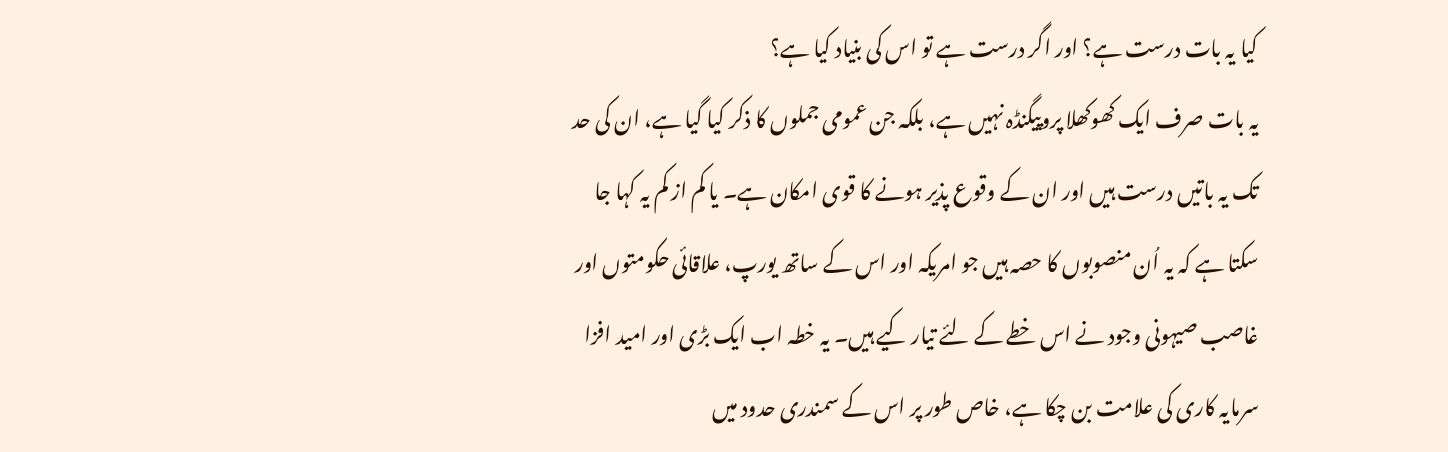کیا یہ بات درست ہے؟ اور اگر درست ہے تو اس کی بنیاد کیا ہے؟
یہ بات صرف ایک کھوکھلا پروپیگنڈہ نہیں ہے، بلکہ جن عمومی جملوں کا ذکر کیا گیا ہے، ان کی حد تک یہ باتیں درست ہیں اور ان کے وقوع پذیر ہونے کا قوی امکان ہے۔ یا کم از کم یہ کہا جا سکتا ہے کہ یہ اُن منصوبوں کا حصہ ہیں جو امریکہ اور اس کے ساتھ یورپ، علاقائی حکومتوں اور غاصب صیہونی وجود نے اس خطے کے لئے تیار کیے ہیں۔ یہ خطہ اب ایک بڑی اور امید افزا سرمایہ کاری کی علامت بن چکا ہے، خاص طور پر اس کے سمندری حدود میں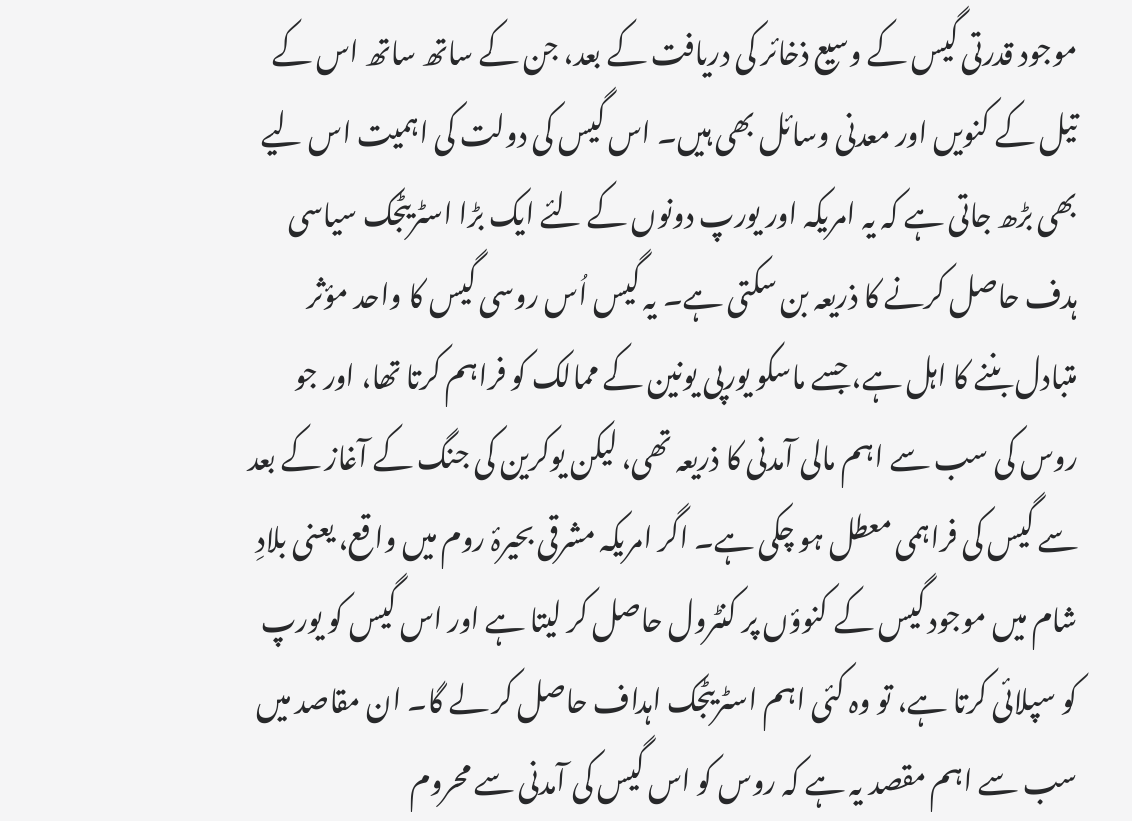موجود قدرتی گیس کے وسیع ذخائر کی دریافت کے بعد، جن کے ساتھ ساتھ اس کے تیل کے کنویں اور معدنی وسائل بھی ہیں۔ اس گیس کی دولت کی اہمیت اس لیے بھی بڑھ جاتی ہے کہ یہ امریکہ اور یورپ دونوں کے لئے ایک بڑا اسٹریٹجک سیاسی ہدف حاصل کرنے کا ذریعہ بن سکتی ہے۔ یہ گیس اُس روسی گیس کا واحد مؤثر متبادل بننے کا اہل ہے، جسے ماسکو یورپی یونین کے ممالک کو فراہم کرتا تھا، اور جو روس کی سب سے اہم مالی آمدنی کا ذریعہ تھی، لیکن یوکرین کی جنگ کے آغاز کے بعد سے گیس کی فراہمی معطل ہو چکی ہے۔ اگر امریکہ مشرقی بحیرۂ روم میں واقع، یعنی بلادِ شام میں موجود گیس کے کنوؤں پر کنٹرول حاصل کر لیتا ہے اور اس گیس کو یورپ کو سپلائی کرتا ہے، تو وہ کئی اہم اسٹریٹجک اہداف حاصل کر لے گا۔ ان مقاصد میں سب سے اہم مقصد یہ ہے کہ روس کو اس گیس کی آمدنی سے محروم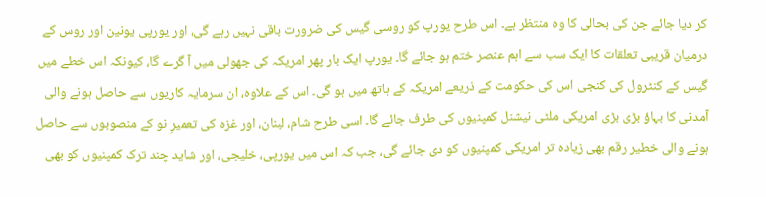کر دیا جائے جن کی بحالی کا وہ منتظر ہے۔ اس طرح یورپ کو روسی گیس کی ضرورت باقی نہیں رہے گی، اور یورپی یونین اور روس کے درمیان قریبی تعلقات کا ایک سب سے اہم عنصر ختم ہو جائے گا۔ یورپ ایک بار پھر امریکہ کی جھولی میں آ گرے گا، کیونکہ اس خطے میں گیس کے کنٹرول کی کنجی اس کی حکومت کے ذریعے امریکہ کے ہاتھ میں ہو گی۔ اس کے علاوہ، ان سرمایہ کاریوں سے حاصل ہونے والی آمدنی کا بہاؤ بڑی بڑی امریکی ملٹی نیشنل کمپنیوں کی طرف جائے گا۔ اسی طرح شام، لبنان، اور غزہ کی تعمیرِ نو کے منصوبوں سے حاصل ہونے والی خطیر رقم بھی زیادہ تر امریکی کمپنیوں کو دی جائے گی، جب کہ اس میں یورپی، خلیجی، اور شاید چند ترک کمپنیوں کو بھی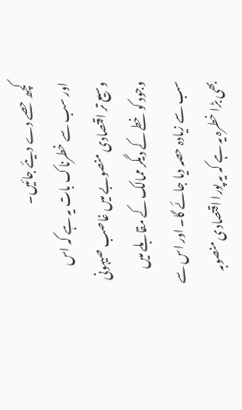کچھ حصے دے دیئے جائیں۔
اور سب سے خطرناک بات یہ ہے کہ اس وسیع تر اقتصادی منصوبے میں غاصب صیہونی وجود کو خطے کے دیگر ممالک کے مقابلے میں سب سے زیادہ حصہ دیا جائے گا۔ اور اس سے بھی بڑا خطرہ یہ ہے کہ یہ پورا اقتصادی منصوبہ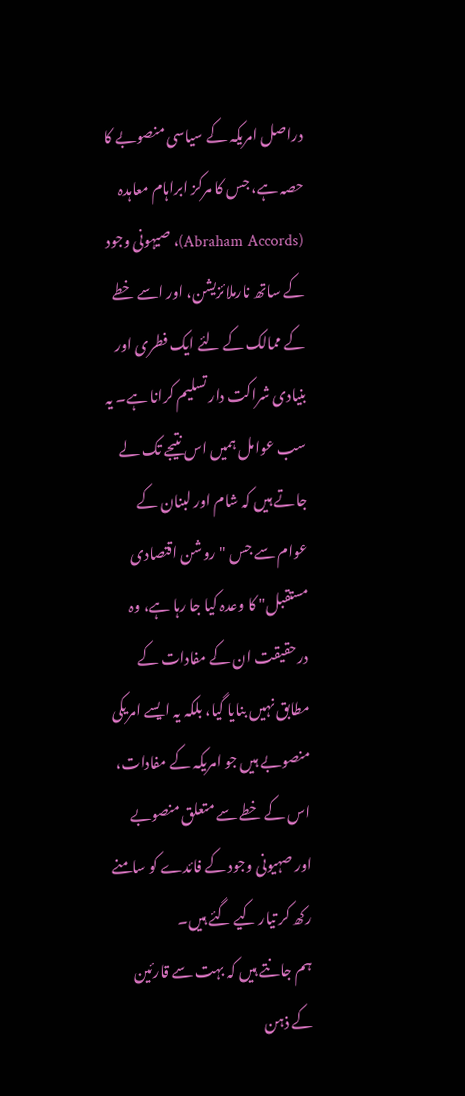دراصل امریکہ کے سیاسی منصوبے کا حصہ ہے، جس کا مرکز ابراہام معاہدہ (Abraham Accords)، صیہونی وجود کے ساتھ نارملائزیشن، اور اسے خطے کے ممالک کے لئے ایک فطری اور بنیادی شراکت دار تسلیم کرانا ہے۔ یہ سب عوامل ہمیں اس نتیجے تک لے جاتے ہیں کہ شام اور لبنان کے عوام سے جس "روشن اقتصادی مستقبل" کا وعدہ کیا جا رہا ہے، وہ درحقیقت ان کے مفادات کے مطابق نہیں بنایا گیا، بلکہ یہ ایسے امریکی منصوبے ہیں جو امریکہ کے مفادات، اس کے خطے سے متعلق منصوبے اور صہیونی وجود کے فائدے کو سامنے رکھ کر تیار کیے گئے ہیں۔
ہم جانتے ہیں کہ بہت سے قارئین کے ذہن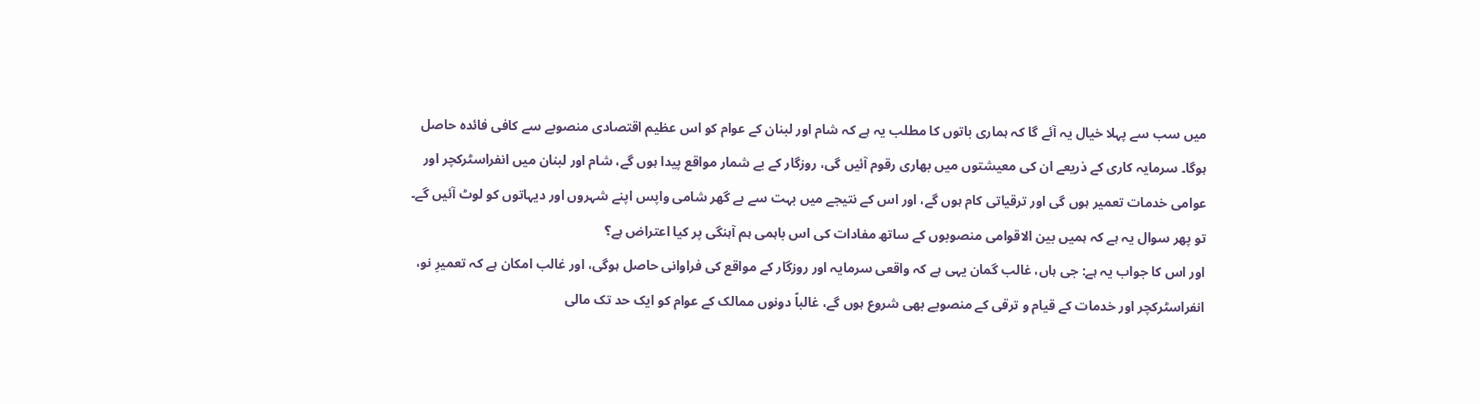میں سب سے پہلا خیال یہ آئے گا کہ ہماری باتوں کا مطلب یہ ہے کہ شام اور لبنان کے عوام کو اس عظیم اقتصادی منصوبے سے کافی فائدہ حاصل ہوگا۔ سرمایہ کاری کے ذریعے ان کی معیشتوں میں بھاری رقوم آئیں گی، روزگار کے بے شمار مواقع پیدا ہوں گے، شام اور لبنان میں انفراسٹرکچر اور عوامی خدمات تعمیر ہوں گی اور ترقیاتی کام ہوں گے، اور اس کے نتیجے میں بہت سے بے گھر شامی واپس اپنے شہروں اور دیہاتوں کو لوٹ آئیں گے۔ تو پھر سوال یہ ہے کہ ہمیں بین الاقوامی منصوبوں کے ساتھ مفادات کی اس باہمی ہم آہنگی پر کیا اعتراض ہے؟
اور اس کا جواب یہ ہے: جی ہاں، غالب گمان یہی ہے کہ واقعی سرمایہ اور روزگار کے مواقع کی فراوانی حاصل ہوگی، اور غالب امکان ہے کہ تعمیرِ نو، انفراسٹرکچر اور خدمات کے قیام و ترقی کے منصوبے بھی شروع ہوں گے، غالباً دونوں ممالک کے عوام کو ایک حد تک مالی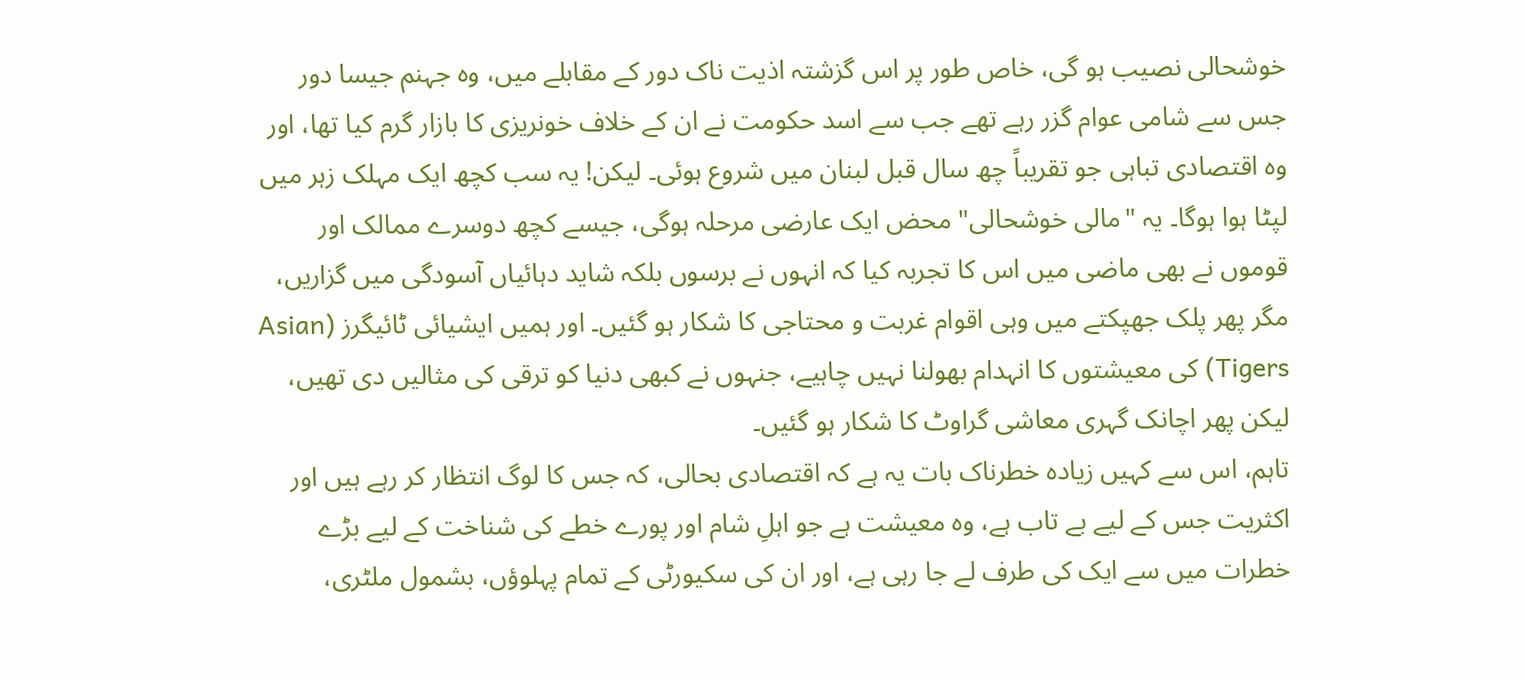خوشحالی نصیب ہو گی، خاص طور پر اس گزشتہ اذیت ناک دور کے مقابلے میں، وہ جہنم جیسا دور جس سے شامی عوام گزر رہے تھے جب سے اسد حکومت نے ان کے خلاف خونریزی کا بازار گرم کیا تھا، اور وہ اقتصادی تباہی جو تقریباً چھ سال قبل لبنان میں شروع ہوئی۔ لیکن! یہ سب کچھ ایک مہلک زہر میں لپٹا ہوا ہوگا۔ یہ "مالی خوشحالی" محض ایک عارضی مرحلہ ہوگی، جیسے کچھ دوسرے ممالک اور قوموں نے بھی ماضی میں اس کا تجربہ کیا کہ انہوں نے برسوں بلکہ شاید دہائیاں آسودگی میں گزاریں، مگر پھر پلک جھپکتے میں وہی اقوام غربت و محتاجی کا شکار ہو گئیں۔ اور ہمیں ایشیائی ٹائیگرز (Asian Tigers) کی معیشتوں کا انہدام بھولنا نہیں چاہیے، جنہوں نے کبھی دنیا کو ترقی کی مثالیں دی تھیں، لیکن پھر اچانک گہری معاشی گراوٹ کا شکار ہو گئیں۔
تاہم، اس سے کہیں زیادہ خطرناک بات یہ ہے کہ اقتصادی بحالی، کہ جس کا لوگ انتظار کر رہے ہیں اور اکثریت جس کے لیے بے تاب ہے، وہ معیشت ہے جو اہلِ شام اور پورے خطے کی شناخت کے لیے بڑے خطرات میں سے ایک کی طرف لے جا رہی ہے، اور ان کی سکیورٹی کے تمام پہلوؤں، بشمول ملٹری،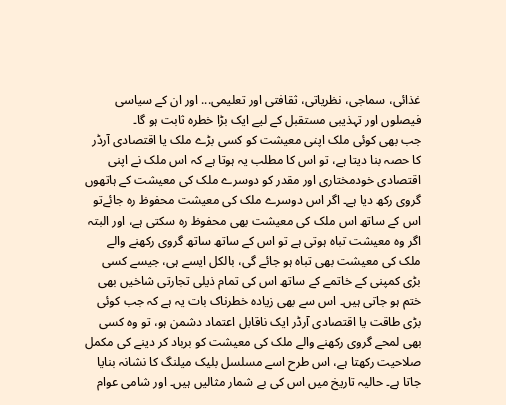غذائی، سماجی، نظریاتی، ثقافتی اور تعلیمی... اور ان کے سیاسی فیصلوں اور تہذیبی مستقبل کے لیے ایک بڑا خطرہ ثابت ہو گا۔
جب بھی کوئی ملک اپنی معیشت کو کسی بڑے ملک یا اقتصادی آرڈر کا حصہ بنا دیتا ہے، تو اس کا مطلب یہ ہوتا ہے کہ اس ملک نے اپنی اقتصادی خودمختاری اور مقدر کو دوسرے ملک کی معیشت کے ہاتھوں گروی رکھ دیا ہے۔ اگر اس دوسرے ملک کی معیشت محفوظ رہ جائےتو اس کے ساتھ اس ملک کی معیشت بھی محفوظ رہ سکتی ہے، اور البتہ اگر وہ معیشت تباہ ہوتی ہے تو اس کے ساتھ ساتھ گروی رکھنے والے ملک کی معیشت بھی تباہ ہو جائے گی، بالکل ایسے ہی، جیسے کسی بڑی کمپنی کے خاتمے کے ساتھ اس کی تمام ذیلی تجارتی شاخیں بھی ختم ہو جاتی ہیں۔ اس سے بھی زیادہ خطرناک بات یہ ہے کہ جب کوئی بڑی طاقت یا اقتصادی آرڈر ایک ناقابل اعتماد دشمن ہو، تو وہ کسی بھی لمحے گروی رکھنے والے ملک کی معیشت کو برباد کر دینے کی مکمل صلاحیت رکھتا ہے، اس طرح اسے مسلسل بلیک میلنگ کا نشانہ بنایا جاتا ہے۔ حالیہ تاریخ میں اس کی بے شمار مثالیں ہیں۔ اور شامی عوام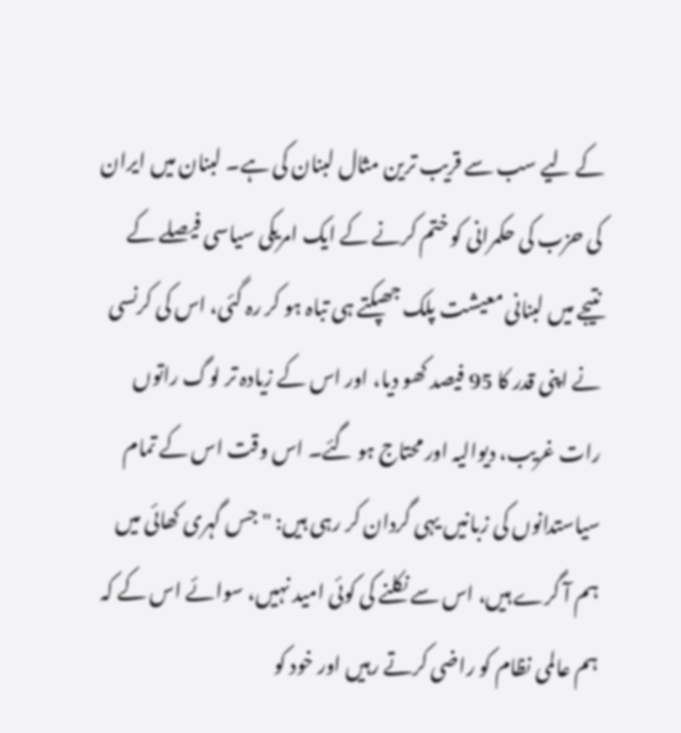کے لیے سب سے قریب ترین مثال لبنان کی ہے۔ لبنان میں ایران کی حزب کی حکمرانی کو ختم کرنے کے ایک امریکی سیاسی فیصلے کے نتیجے میں لبنانی معیشت پلک جھپکتے ہی تباہ ہو کر رہ گئی، اس کی کرنسی نے اپنی قدر کا 95 فیصد کھو دیا، اور اس کے زیادہ تر لوگ راتوں رات غریب، دیوالیہ اور محتاج ہو گئے۔ اس وقت اس کے تمام سیاستدانوں کی زبانیں یہی گردان کر رہی ہیں: "جس گہری کھائی میں ہم آ گرے ہیں، اس سے نکلنے کی کوئی امید نہیں، سوائے اس کے کہ ہم عالمی نظام کو راضی کرتے رہیں اور خود کو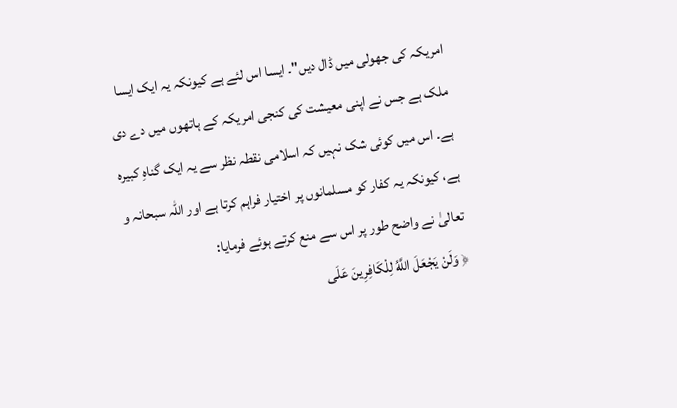امریکہ کی جھولی میں ڈال دیں"۔ ایسا اس لئے ہے کیونکہ یہ ایک ایسا ملک ہے جس نے اپنی معیشت کی کنجی امریکہ کے ہاتھوں میں دے دی ہے۔ اس میں کوئی شک نہیں کہ اسلامی نقطہ نظر سے یہ ایک گناہِ کبیرہ ہے، کیونکہ یہ کفار کو مسلمانوں پر اختیار فراہم کرتا ہے اور اللہ سبحانہ و تعالیٰ نے واضح طور پر اس سے منع کرتے ہوئے فرمایا:
﴿ وَلَنْ يَجْعَلَ اللَّهُ لِلْكَافِرِينَ عَلَى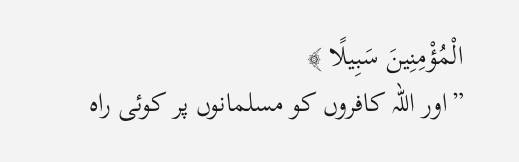الْمُؤْمِنِينَ سَبِيلًا ﴾
”اور اللہ کافروں کو مسلمانوں پر کوئی راہ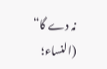نہ دے گا“ (النساء؛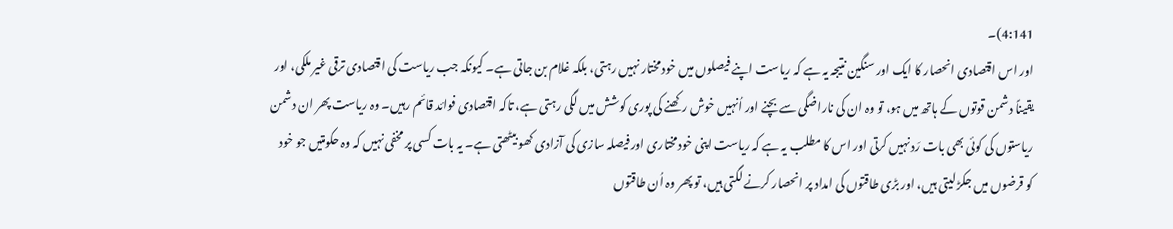4:141)۔
اور اس اقتصادی انحصار کا ایک اور سنگین نتیجہ یہ ہے کہ ریاست اپنے فیصلوں میں خود مختار نہیں رہتی، بلکہ غلام بن جاتی ہے۔ کیونکہ جب ریاست کی اقتصادی ترقی غیر ملکی، اور یقیناً دشمن قوتوں کے ہاتھ میں ہو، تو وہ ان کی ناراضگی سے بچنے اور اُنہیں خوش رکھنے کی پوری کوشش میں لگی رہتی ہے، تاکہ اقتصادی فوائد قائم رہیں۔ وہ ریاست پھر ان دشمن ریاستوں کی کوئی بھی بات رَد نہیں کرتی اور اس کا مطلب یہ ہے کہ ریاست اپنی خودمختاری اور فیصلہ سازی کی آزادی کھو بیٹھتی ہے۔ یہ بات کسی پر مخفی نہیں کہ وہ حکومتیں جو خود کو قرضوں میں جکڑ لیتی ہیں، اور بڑی طاقتوں کی امداد پر انحصار کرنے لگتی ہیں، تو پھر وہ اُن طاقتوں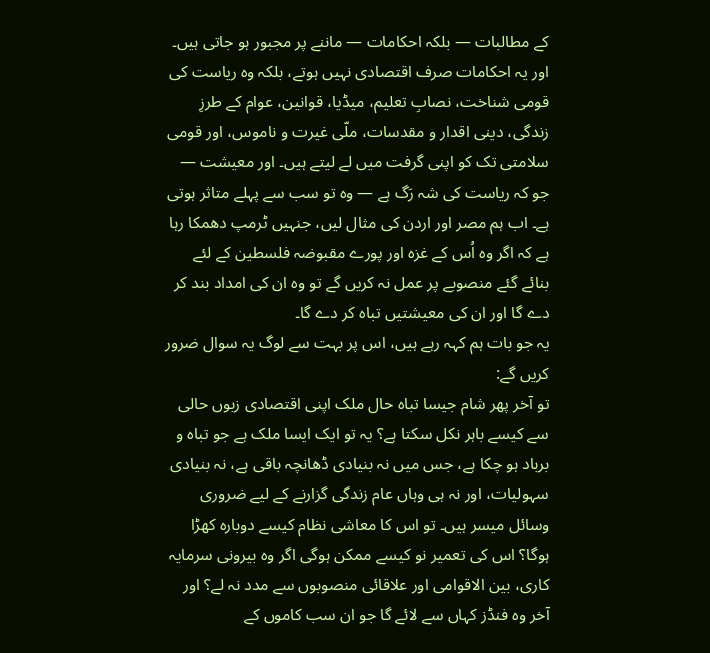کے مطالبات — بلکہ احکامات — ماننے پر مجبور ہو جاتی ہیں۔ اور یہ احکامات صرف اقتصادی نہیں ہوتے، بلکہ وہ ریاست کی قومی شناخت، نصابِ تعلیم، میڈیا، قوانین، عوام کے طرزِ زندگی، دینی اقدار و مقدسات، ملّی غیرت و ناموس، اور قومی سلامتی تک کو اپنی گرفت میں لے لیتے ہیں۔ اور معیشت — جو کہ ریاست کی شہ رَگ ہے — وہ تو سب سے پہلے متاثر ہوتی ہے۔ اب ہم مصر اور اردن کی مثال لیں، جنہیں ٹرمپ دھمکا رہا ہے کہ اگر وہ اُس کے غزہ اور پورے مقبوضہ فلسطین کے لئے بنائے گئے منصوبے پر عمل نہ کریں گے تو وہ ان کی امداد بند کر دے گا اور ان کی معیشتیں تباہ کر دے گا۔
یہ جو بات ہم کہہ رہے ہیں، اس پر بہت سے لوگ یہ سوال ضرور کریں گے:
تو آخر پھر شام جیسا تباہ حال ملک اپنی اقتصادی زبوں حالی سے کیسے باہر نکل سکتا ہے؟ یہ تو ایک ایسا ملک ہے جو تباہ و برباد ہو چکا ہے، جس میں نہ بنیادی ڈھانچہ باقی ہے، نہ بنیادی سہولیات، اور نہ ہی وہاں عام زندگی گزارنے کے لیے ضروری وسائل میسر ہیں۔ تو اس کا معاشی نظام کیسے دوبارہ کھڑا ہوگا؟ اس کی تعمیر نو کیسے ممکن ہوگی اگر وہ بیرونی سرمایہ کاری، بین الاقوامی اور علاقائی منصوبوں سے مدد نہ لے؟ اور آخر وہ فنڈز کہاں سے لائے گا جو ان سب کاموں کے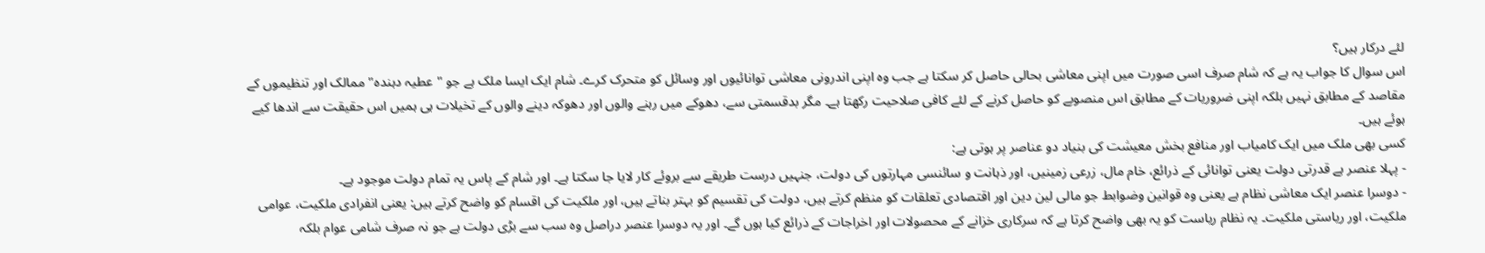لئے درکار ہیں؟
اس سوال کا جواب یہ ہے کہ شام صرف اسی صورت میں اپنی معاشی بحالی حاصل کر سکتا ہے جب وہ اپنی اندرونی معاشی توانائیوں اور وسائل کو متحرک کرے۔ شام ایک ایسا ملک ہے جو "عطیہ دہندہ" ممالک اور تنظیموں کے مقاصد کے مطابق نہیں بلکہ اپنی ضروریات کے مطابق اس منصوبے کو حاصل کرنے کے لئے کافی صلاحیت رکھتا ہے۔ مگر بدقسمتی سے، دھوکے میں رہنے والوں اور دھوکہ دینے والوں کے تخیلات ہی ہمیں اس حقیقت سے اندھا کیے ہوئے ہیں۔
کسی بھی ملک میں ایک کامیاب اور منافع بخش معیشت کی بنیاد دو عناصر پر ہوتی ہے:
- پہلا عنصر ہے قدرتی دولت یعنی توانائی کے ذرائع، خام مال، زرعی زمینیں، اور ذہانت و سائنسی مہارتوں کی دولت، جنہیں درست طریقے سے بروئے کار لایا جا سکتا ہے۔ اور شام کے پاس یہ تمام دولت موجود ہے۔
- دوسرا عنصر ایک معاشی نظام ہے یعنی وہ قوانین وضوابط جو مالی لین دین اور اقتصادی تعلقات کو منظم کرتے ہیں، دولت کی تقسیم کو بہتر بناتے ہیں، اور ملکیت کی اقسام کو واضح کرتے ہیں: یعنی انفرادی ملکیت، عوامی ملکیت، اور ریاستی ملکیت۔ یہ نظام ریاست کو یہ بھی واضح کرتا ہے کہ سرکاری خزانے کے محصولات اور اخراجات کے ذرائع کیا ہوں گے۔ اور یہ دوسرا عنصر دراصل وہ سب سے بڑی دولت ہے جو نہ صرف شامی عوام بلکہ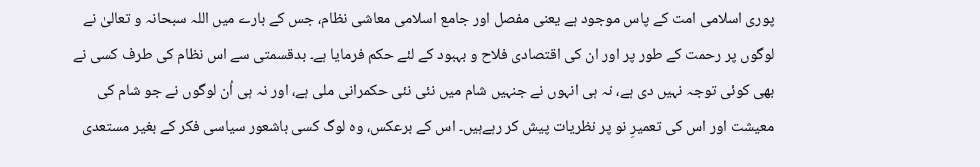پوری اسلامی امت کے پاس موجود ہے یعنی مفصل اور جامع اسلامی معاشی نظام، جس کے بارے میں اللہ سبحانہ و تعالیٰ نے لوگوں پر رحمت کے طور پر اور ان کی اقتصادی فلاح و بہبود کے لئے حکم فرمایا ہے۔ بدقسمتی سے اس نظام کی طرف کسی نے بھی کوئی توجہ نہیں دی ہے، نہ ہی انہوں نے جنہیں شام میں نئی نئی حکمرانی ملی ہے، اور نہ ہی اُن لوگوں نے جو شام کی معیشت اور اس کی تعمیرِ نو پر نظریات پیش کر رہےہیں۔ اس کے برعکس، وہ لوگ کسی باشعور سیاسی فکر کے بغیر مستعدی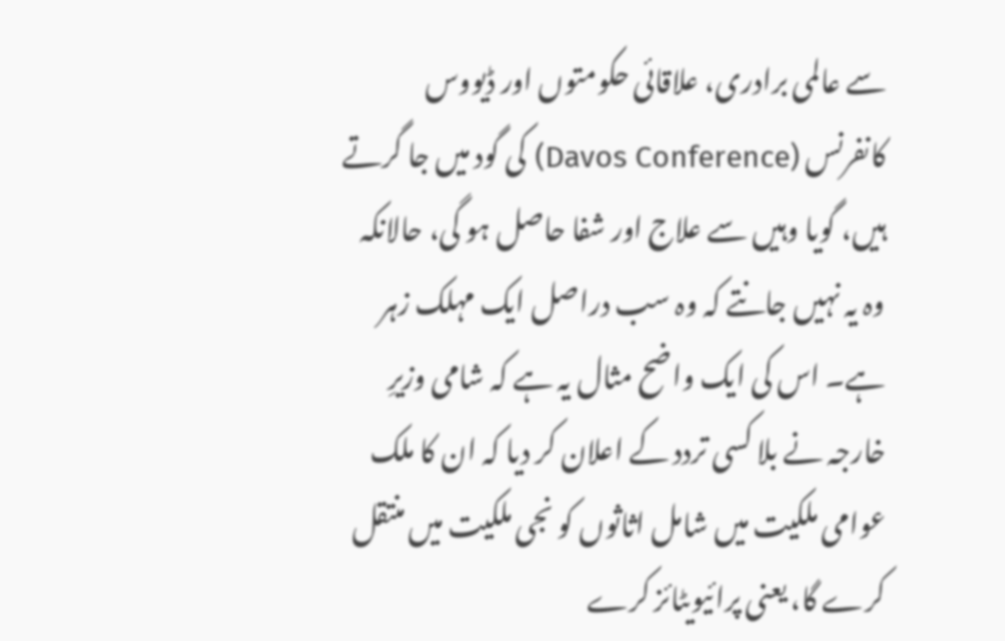سے عالمی برادری، علاقائی حکومتوں اور ڈیووس کانفرنس (Davos Conference) کی گود میں جا گرتے ہیں، گویا وہیں سے علاج اور شفا حاصل ہو گی، حالانکہ وہ یہ نہیں جانتے کہ وہ سب دراصل ایک مہلک زہر ہے۔ اس کی ایک واضح مثال یہ ہے کہ شامی وزیرِ خارجہ نے بلا کسی تردد کے اعلان کر دیا کہ ان کا ملک عوامی ملکیت میں شامل اثاثوں کو نجی ملکیت میں منتقل کرے گا، یعنی پرائیویٹائز کرے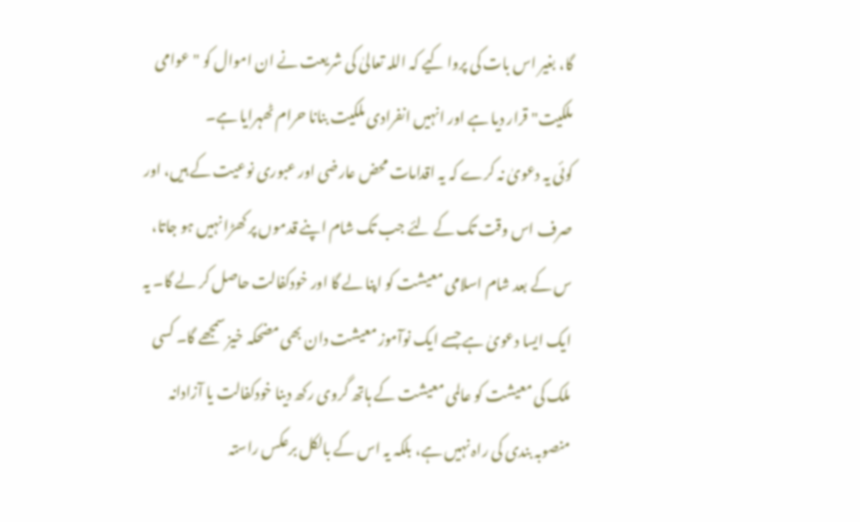گا، بغیر اس بات کی پروا کیے کہ اللہ تعالیٰ کی شریعت نے ان اموال کو "عوامی ملکیت" قرار دیا ہے اور انہیں انفرادی ملکیت بنانا حرام ٹھہرایا ہے۔
کوئی یہ دعویٰ نہ کرے کہ یہ اقدامات محض عارضی اور عبوری نوعیت کے ہیں، اور صرف اس وقت تک کے لئے جب تک شام اپنے قدموں پر کھڑا نہیں ہو جاتا، س کے بعد شام اسلامی معیشت کو اپنا لے گا اور خودکفالت حاصل کر لے گا۔ یہ ایک ایسا دعویٰ ہے جسے ایک نوآموز معیشت دان بھی مضحکہ خیز سمجھے گا۔ کسی ملک کی معیشت کو عالمی معیشت کے ہاتھ گروی رکھ دینا خودکفالت یا آزادانہ منصوبہ بندی کی راہ نہیں ہے، بلکہ یہ اس کے بالکل برعکس راستہ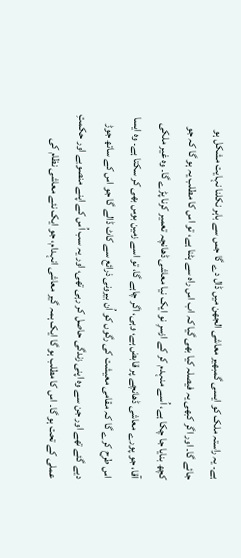ہے۔ یہ راستہ ملک کو ایسی گمبھیر معاشی الجھن میں ڈال دے گا جس سے باہر نکلنا نہایت مشکل ہو جائے گا۔ اور اگر کبھی یہ فیصلہ کیا بھی گیا کہ اب اس راہ سے ہٹنا ہے، تو اس کا مطلب یہ ہو گا کہ جو کچھ بنایا جا چکا ہے، اُسے منہدم کر کے ازسرِ نو ایک نیا معاشی ڈھانچہ تعمیر کرنا پڑے گا۔ وہ غیر ملکی آقا، جو پورے معاشی ڈھانچے پر قابض ہے، وہی، اگر چاہے گا، تو اسے زمین بوس بھی کر سکتا ہے۔ وہ ایسا اس طرح کرے گا کہ مقامی معیشت کی رگوں کو اُن بیرونی ذرائع سے کاٹ ڈالے گا جو اس کے ساتھ جوڑ دیے گئے تھے اور جن سے وہ اپنی زندگی حاصل کر رہی تھی، اور یہ سب اُس کے اپنے منصوبے اور حکمتِ عملی کے تحت ہو گا۔ اس کا مطلب ہو گا ایک ہمہ گیر معاشی انہدام، جو ایک نئے معاشی نظام کی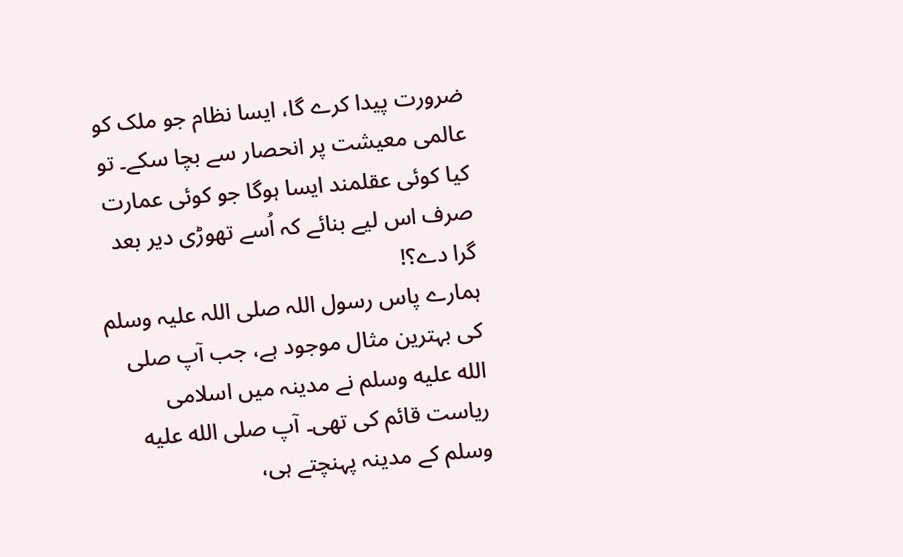ضرورت پیدا کرے گا، ایسا نظام جو ملک کو عالمی معیشت پر انحصار سے بچا سکے۔ تو کیا کوئی عقلمند ایسا ہوگا جو کوئی عمارت صرف اس لیے بنائے کہ اُسے تھوڑی دیر بعد گرا دے؟!
ہمارے پاس رسول اللہ صلی اللہ علیہ وسلم کی بہترین مثال موجود ہے، جب آپ صلى الله عليه وسلم نے مدینہ میں اسلامی ریاست قائم کی تھی۔ آپ صلى الله عليه وسلم کے مدینہ پہنچتے ہی،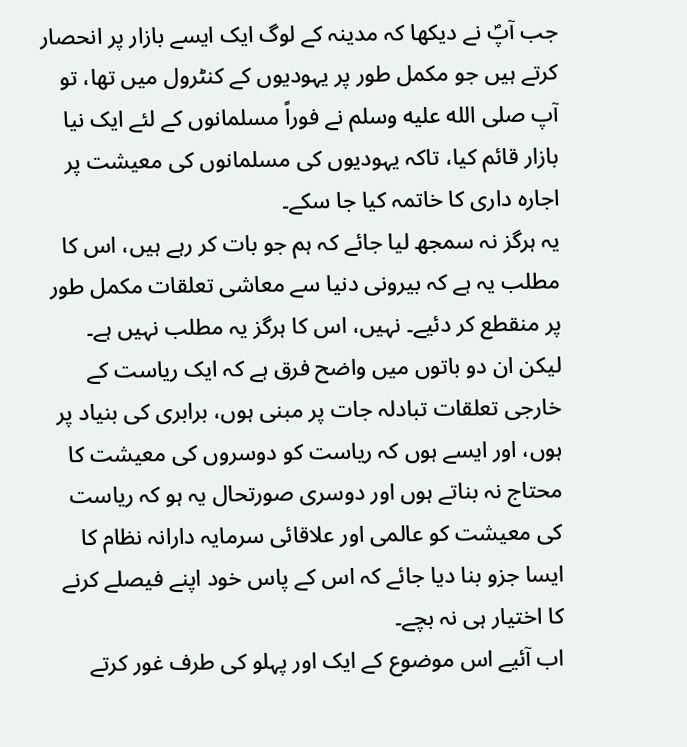جب آپؐ نے دیکھا کہ مدینہ کے لوگ ایک ایسے بازار پر انحصار کرتے ہیں جو مکمل طور پر یہودیوں کے کنٹرول میں تھا، تو آپ صلى الله عليه وسلم نے فوراً مسلمانوں کے لئے ایک نیا بازار قائم کیا، تاکہ یہودیوں کی مسلمانوں کی معیشت پر اجارہ داری کا خاتمہ کیا جا سکے۔
یہ ہرگز نہ سمجھ لیا جائے کہ ہم جو بات کر رہے ہیں، اس کا مطلب یہ ہے کہ بیرونی دنیا سے معاشی تعلقات مکمل طور پر منقطع کر دئیے۔ نہیں، اس کا ہرگز یہ مطلب نہیں ہے۔ لیکن ان دو باتوں میں واضح فرق ہے کہ ایک ریاست کے خارجی تعلقات تبادلہ جات پر مبنی ہوں، برابری کی بنیاد پر ہوں، اور ایسے ہوں کہ ریاست کو دوسروں کی معیشت کا محتاج نہ بناتے ہوں اور دوسری صورتحال یہ ہو کہ ریاست کی معیشت کو عالمی اور علاقائی سرمایہ دارانہ نظام کا ایسا جزو بنا دیا جائے کہ اس کے پاس خود اپنے فیصلے کرنے کا اختیار ہی نہ بچے۔
اب آئیے اس موضوع کے ایک اور پہلو کی طرف غور کرتے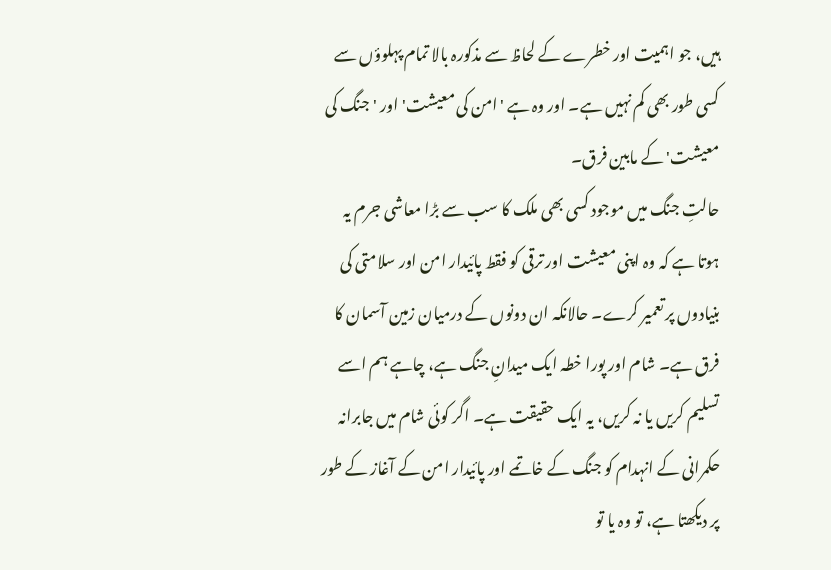ہیں، جو اہمیت اور خطرے کے لحاظ سے مذکورہ بالا تمام پہلوؤں سے کسی طور بھی کم نہیں ہے۔ اور وہ ہے 'امن کی معیشت' اور 'جنگ کی معیشت' کے مابین فرق۔
حالتِ جنگ میں موجود کسی بھی ملک کا سب سے بڑا معاشی جرم یہ ہوتا ہے کہ وہ اپنی معیشت اور ترقی کو فقط پائیدار امن اور سلامتی کی بنیادوں پر تعمیر کرے۔ حالانکہ ان دونوں کے درمیان زمین آسمان کا فرق ہے۔ شام اور پورا خطہ ایک میدانِ جنگ ہے، چاہے ہم اسے تسلیم کریں یا نہ کریں، یہ ایک حقیقت ہے۔ اگر کوئی شام میں جابرانہ حکمرانی کے انہدام کو جنگ کے خاتمے اور پائیدار امن کے آغاز کے طور پر دیکھتا ہے، تو وہ یا تو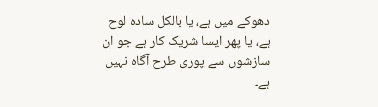دھوکے میں ہے، یا بالکل سادہ لوح ہے، یا پھر ایسا شریک کار ہے جو ان سازشوں سے پوری طرح آگاہ نہیں ہے۔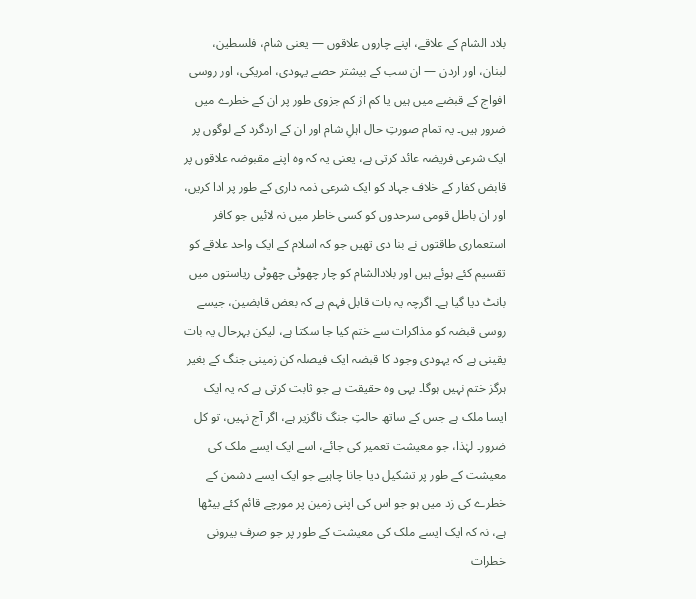بلاد الشام کے علاقے، اپنے چاروں علاقوں — یعنی شام، فلسطین، لبنان، اور اردن — ان سب کے بیشتر حصے یہودی، امریکی، اور روسی افواج کے قبضے میں ہیں یا کم از کم جزوی طور پر ان کے خطرے میں ضرور ہیں۔ یہ تمام صورتِ حال اہلِ شام اور ان کے اردگرد کے لوگوں پر ایک شرعی فریضہ عائد کرتی ہے، یعنی یہ کہ وہ اپنے مقبوضہ علاقوں پر قابض کفار کے خلاف جہاد کو ایک شرعی ذمہ داری کے طور پر ادا کریں، اور ان باطل قومی سرحدوں کو کسی خاطر میں نہ لائیں جو کافر استعماری طاقتوں نے بنا دی تھیں جو کہ اسلام کے ایک واحد علاقے کو تقسیم کئے ہوئے ہیں اور بلادالشام کو چار چھوٹی چھوٹی ریاستوں میں بانٹ دیا گیا ہے۔ اگرچہ یہ بات قابل فہم ہے کہ بعض قابضین، جیسے روسی قبضہ کو مذاکرات سے ختم کیا جا سکتا ہے، لیکن بہرحال یہ بات یقینی ہے کہ یہودی وجود کا قبضہ ایک فیصلہ کن زمینی جنگ کے بغیر ہرگز ختم نہیں ہوگا۔ یہی وہ حقیقت ہے جو ثابت کرتی ہے کہ یہ ایک ایسا ملک ہے جس کے ساتھ حالتِ جنگ ناگزیر ہے، اگر آج نہیں، تو کل ضرور۔ لہٰذا، جو معیشت تعمیر کی جائے، اسے ایک ایسے ملک کی معیشت کے طور پر تشکیل دیا جانا چاہیے جو ایک ایسے دشمن کے خطرے کی زد میں ہو جو اس کی اپنی زمین پر مورچے قائم کئے بیٹھا ہے، نہ کہ ایک ایسے ملک کی معیشت کے طور پر جو صرف بیرونی خطرات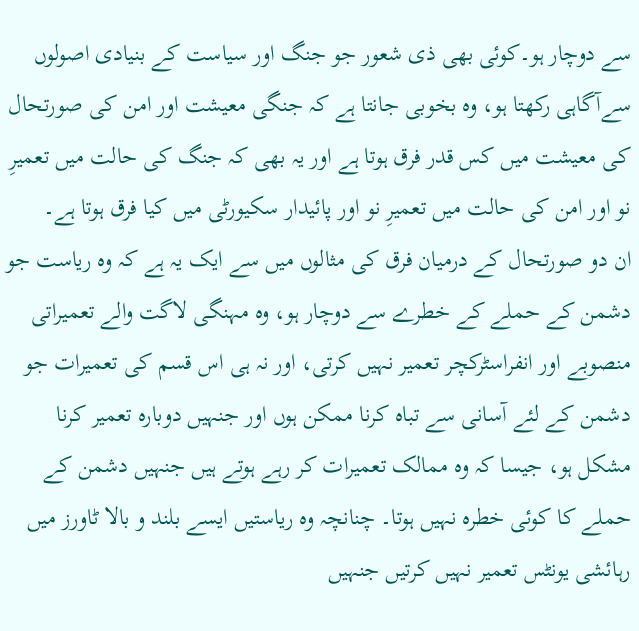سے دوچار ہو۔کوئی بھی ذی شعور جو جنگ اور سیاست کے بنیادی اصولوں سےآگاہی رکھتا ہو، وہ بخوبی جانتا ہے کہ جنگی معیشت اور امن کی صورتحال کی معیشت میں کس قدر فرق ہوتا ہے اور یہ بھی کہ جنگ کی حالت میں تعمیرِ نو اور امن کی حالت میں تعمیرِ نو اور پائیدار سکیورٹی میں کیا فرق ہوتا ہے۔
ان دو صورتحال کے درمیان فرق کی مثالوں میں سے ایک یہ ہے کہ وہ ریاست جو دشمن کے حملے کے خطرے سے دوچار ہو، وہ مہنگی لاگت والے تعمیراتی منصوبے اور انفراسٹرکچر تعمیر نہیں کرتی، اور نہ ہی اس قسم کی تعمیرات جو دشمن کے لئے آسانی سے تباہ کرنا ممکن ہوں اور جنہیں دوبارہ تعمیر کرنا مشکل ہو، جیسا کہ وہ ممالک تعمیرات کر رہے ہوتے ہیں جنہیں دشمن کے حملے کا کوئی خطرہ نہیں ہوتا۔ چنانچہ وہ ریاستیں ایسے بلند و بالا ٹاورز میں رہائشی یونٹس تعمیر نہیں کرتیں جنہیں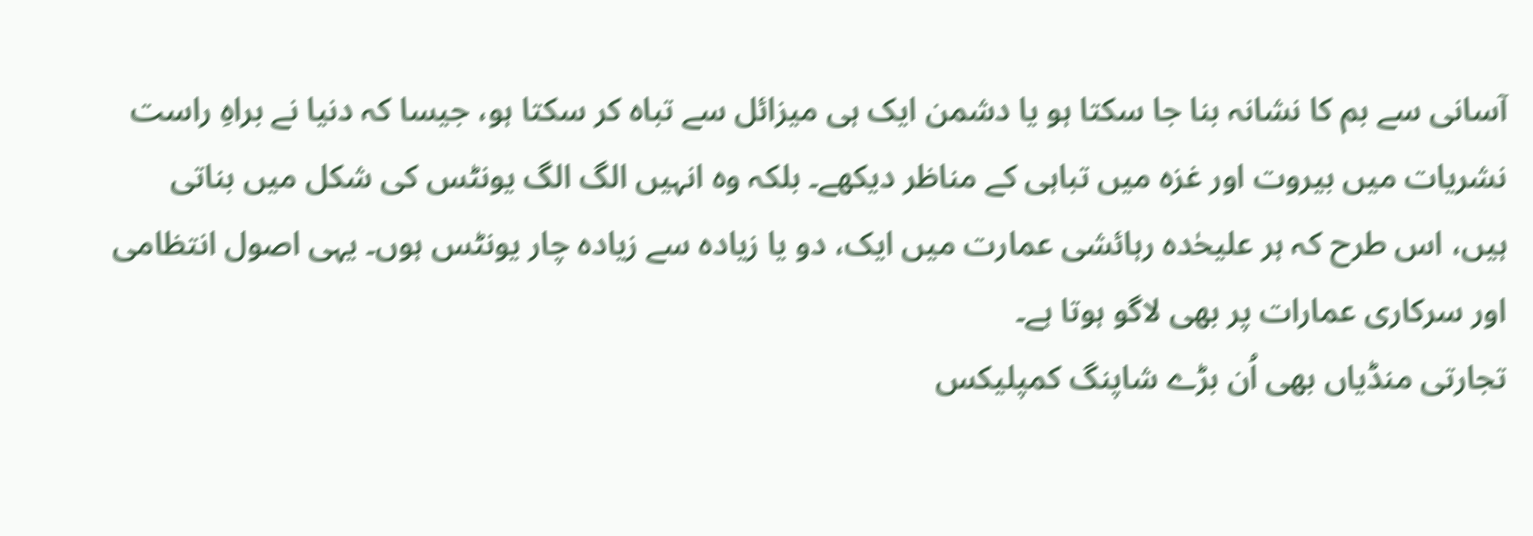آسانی سے بم کا نشانہ بنا جا سکتا ہو یا دشمن ایک ہی میزائل سے تباہ کر سکتا ہو، جیسا کہ دنیا نے براہِ راست نشریات میں بیروت اور غزہ میں تباہی کے مناظر دیکھے۔ بلکہ وہ انہیں الگ الگ یونٹس کی شکل میں بناتی ہیں، اس طرح کہ ہر علیحٰدہ رہائشی عمارت میں ایک، دو یا زیادہ سے زیادہ چار یونٹس ہوں۔ یہی اصول انتظامی اور سرکاری عمارات پر بھی لاگو ہوتا ہے۔
تجارتی منڈیاں بھی اُن بڑے شاپنگ کمپلیکس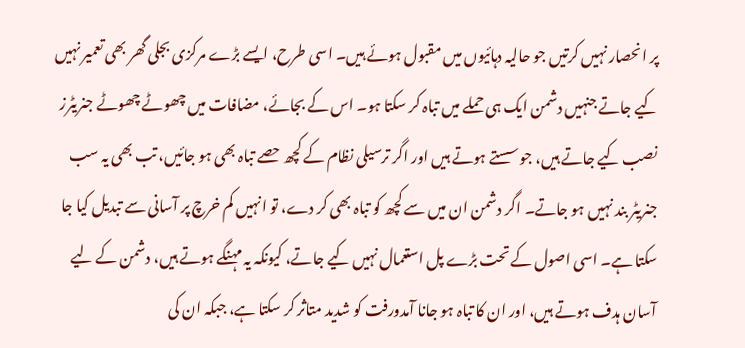پر انحصار نہیں کرتیں جو حالیہ دہائیوں میں مقبول ہوئے ہیں۔ اسی طرح، ایسے بڑے مرکزی بجلی گھر بھی تعمیر نہیں کیے جاتے جنہیں دشمن ایک ہی حملے میں تباہ کر سکتا ہو۔ اس کے بجائے، مضافات میں چھوٹے چھوٹے جنریٹرز نصب کیے جاتے ہیں، جو سستے ہوتے ہیں اور اگر ترسیلی نظام کے کچھ حصے تباہ بھی ہو جائیں، تب بھی یہ سب جنریٹر بند نہیں ہو جاتے۔ اگر دشمن ان میں سے کچھ کو تباہ بھی کر دے، تو انہیں کم خرچ پر آسانی سے تبدیل کیا جا سکتا ہے۔ اسی اصول کے تحت بڑے پل استعمال نہیں کیے جاتے، کیونکہ یہ مہنگے ہوتے ہیں، دشمن کے لیے آسان ہدف ہوتے ہیں، اور ان کا تباہ ہو جانا آمدورفت کو شدید متاثر کر سکتا ہے، جبکہ ان کی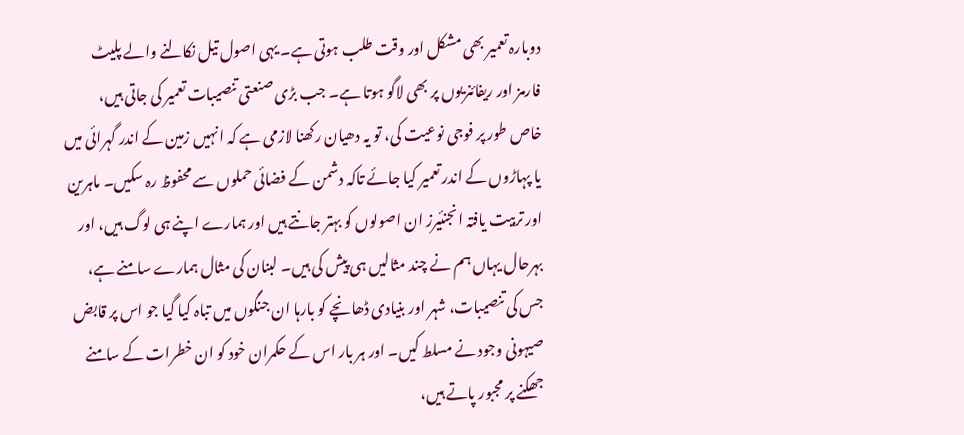دوبارہ تعمیر بھی مشکل اور وقت طلب ہوتی ہے۔ یہی اصول تیل نکالنے والے پلیٹ فارمز اور ریفائنریوں پر بھی لاگو ہوتا ہے۔ جب بڑی صنعتی تنصیبات تعمیر کی جاتی ہیں، خاص طور پر فوجی نوعیت کی، تو یہ دھیان رکھنا لازمی ہے کہ انہیں زمین کے اندر گہرائی میں یا پہاڑوں کے اندر تعمیر کیا جائے تاکہ دشمن کے فضائی حملوں سے محفوظ رہ سکیں۔ ماہرین اور تربیت یافتہ انجنئیرز ان اصولوں کو بہتر جانتے ہیں اور ہمارے اپنے ہی لوگ ہیں، اور بہرحال یہاں ہم نے چند مثالیں ہی پیش کی ہیں۔ لبنان کی مثال ہمارے سامنے ہے، جس کی تنصیبات، شہر اور بنیادی ڈھانچے کو بارہا ان جنگوں میں تباہ کیا گیا جو اس پر قابض صیہونی وجود نے مسلط کیں۔ اور ہر بار اس کے حکمران خود کو ان خطرات کے سامنے جھکنے پر مجبور پاتے ہیں،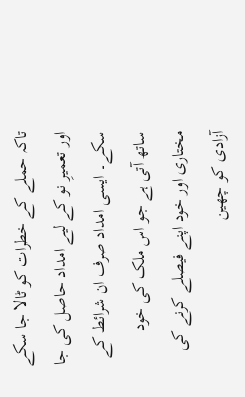تاکہ حملے کے خطرات کو ٹالا جا سکے اور تعمیرِ نو کے لیے امداد حاصل کی جا سکے۔ ایسی امداد صرف ان شرائط کے ساتھ آتی ہے جو اس ملک کی خود مختاری اور خود اپنے فیصلے کرنے کی آزادی کو چھین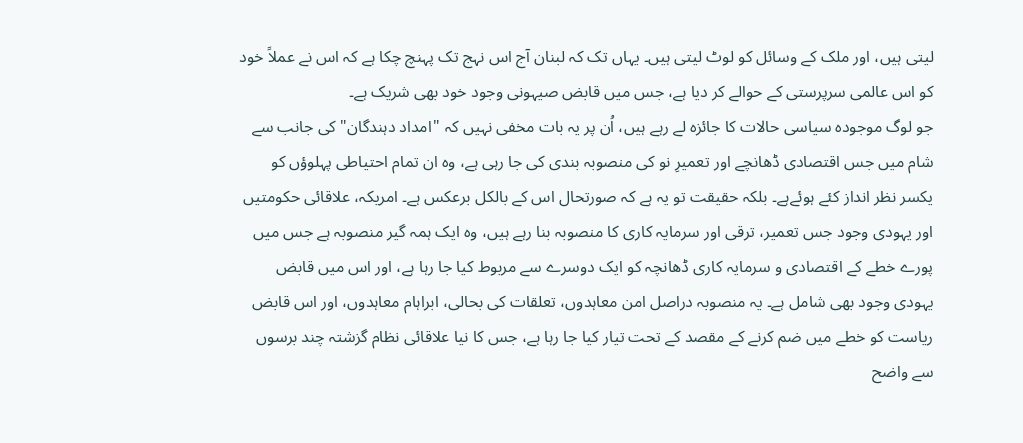لیتی ہیں، اور ملک کے وسائل کو لوٹ لیتی ہیں۔ یہاں تک کہ لبنان آج اس نہج تک پہنچ چکا ہے کہ اس نے عملاً خود کو اس عالمی سرپرستی کے حوالے کر دیا ہے، جس میں قابض صیہونی وجود خود بھی شریک ہے۔
جو لوگ موجودہ سیاسی حالات کا جائزہ لے رہے ہیں، اُن پر یہ بات مخفی نہیں کہ "امداد دہندگان" کی جانب سے شام میں جس اقتصادی ڈھانچے اور تعمیرِ نو کی منصوبہ بندی کی جا رہی ہے، وہ ان تمام احتیاطی پہلوؤں کو یکسر نظر انداز کئے ہوئےہے۔ بلکہ حقیقت تو یہ ہے کہ صورتحال اس کے بالکل برعکس ہے۔ امریکہ، علاقائی حکومتیں اور یہودی وجود جس تعمیر، ترقی اور سرمایہ کاری کا منصوبہ بنا رہے ہیں، وہ ایک ہمہ گیر منصوبہ ہے جس میں پورے خطے کے اقتصادی و سرمایہ کاری ڈھانچہ کو ایک دوسرے سے مربوط کیا جا رہا ہے، اور اس میں قابض یہودی وجود بھی شامل ہے۔ یہ منصوبہ دراصل امن معاہدوں، تعلقات کی بحالی، ابراہام معاہدوں، اور اس قابض ریاست کو خطے میں ضم کرنے کے مقصد کے تحت تیار کیا جا رہا ہے، جس کا نیا علاقائی نظام گزشتہ چند برسوں سے واضح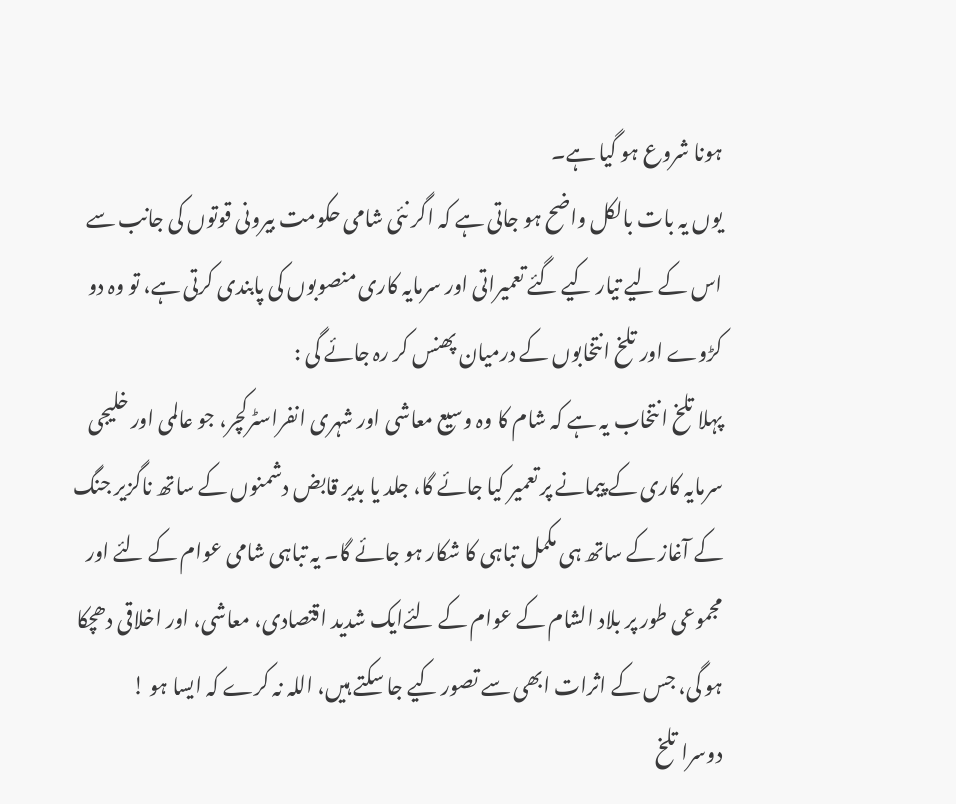ہونا شروع ہو گیا ہے۔
یوں یہ بات بالکل واضح ہو جاتی ہے کہ اگر نئی شامی حکومت بیرونی قوتوں کی جانب سے اس کے لیے تیار کیے گئے تعمیراتی اور سرمایہ کاری منصوبوں کی پابندی کرتی ہے، تو وہ دو کڑوے اور تلخ انتخابوں کے درمیان پھنس کر رہ جائے گی :
پہلا تلخ انتخاب یہ ہے کہ شام کا وہ وسیع معاشی اور شہری انفراسٹرکچر، جو عالمی اور خلیجی سرمایہ کاری کے پیمانے پر تعمیر کیا جائے گا، جلد یا بدیر قابض دشمنوں کے ساتھ ناگزیر جنگ کے آغاز کے ساتھ ہی مکمل تباہی کا شکار ہو جائے گا۔ یہ تباہی شامی عوام کے لئے اور مجموعی طور پر بلاد الشام کے عوام کے لئےایک شدید اقتصادی، معاشی، اور اخلاقی دھچکا ہو گی، جس کے اثرات ابھی سے تصور کیے جا سکتے ہیں، اللہ نہ کرے کہ ایسا ہو !
دوسرا تلخ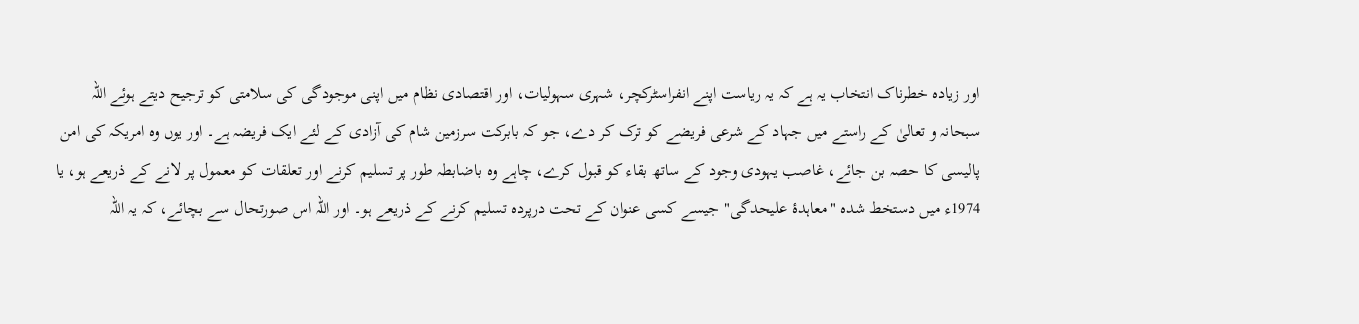اور زیادہ خطرناک انتخاب یہ ہے کہ یہ ریاست اپنے انفراسٹرکچر، شہری سہولیات، اور اقتصادی نظام میں اپنی موجودگی کی سلامتی کو ترجیح دیتے ہوئے اللہ سبحانہ و تعالیٰ کے راستے میں جہاد کے شرعی فریضے کو ترک کر دے، جو کہ بابرکت سرزمین شام کی آزادی کے لئے ایک فریضہ ہے۔ اور یوں وہ امریکہ کی امن پالیسی کا حصہ بن جائے، غاصب یہودی وجود کے ساتھ بقاء کو قبول کرے، چاہے وہ باضابطہ طور پر تسلیم کرنے اور تعلقات کو معمول پر لانے کے ذریعے ہو، یا 1974ء میں دستخط شدہ "معاہدۂ علیحدگی" جیسے کسی عنوان کے تحت درپردہ تسلیم کرنے کے ذریعے ہو۔ اور اللہ اس صورتحال سے بچائے، کہ یہ اللہ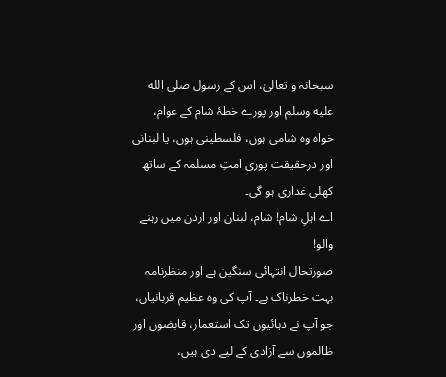سبحانہ و تعالیٰ، اس کے رسول صلى الله عليه وسلم اور پورے خطۂ شام کے عوام، خواہ وہ شامی ہوں، فلسطینی ہوں، یا لبنانی اور درحقیقت پوری امتِ مسلمہ کے ساتھ کھلی غداری ہو گی۔
اے اہلِ شام! شام، لبنان اور اردن میں رہنے والو!
صورتحال انتہائی سنگین ہے اور منظرنامہ بہت خطرناک ہے۔ آپ کی وہ عظیم قربانیاں، جو آپ نے دہائیوں تک استعمار، قابضوں اور ظالموں سے آزادی کے لیے دی ہیں،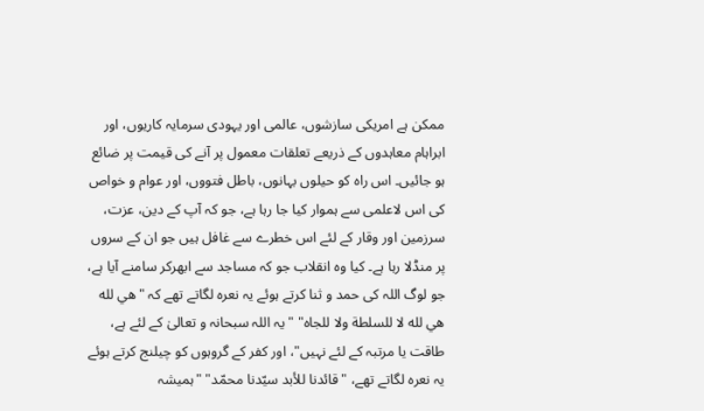ممکن ہے امریکی سازشوں، عالمی اور یہودی سرمایہ کاریوں، اور ابراہام معاہدوں کے ذریعے تعلقات معمول پر آنے کی قیمت پر ضائع ہو جائیں۔ اس راہ کو حیلوں بہانوں، باطل فتووں، اور عوام و خواص کی اس لاعلمی سے ہموار کیا جا رہا ہے، جو کہ آپ کے دین، عزت، سرزمین اور وقار کے لئے اس خطرے سے غافل ہیں جو ان کے سروں پر منڈلا رہا ہے۔ کیا وہ انقلاب جو کہ مساجد سے ابھرکر سامنے آیا ہے، جو لوگ اللہ کی حمد و ثنا کرتے ہوئے یہ نعرہ لگاتے تھے کہ "هي لله هي لله لا للسلطة ولا للجاه" "یہ اللہ سبحانہ و تعالیٰ کے لئے ہے، طاقت یا مرتبہ کے لئے نہیں"، اور کفر کے گروہوں کو چیلنج کرتے ہوئے یہ نعرہ لگاتے تھے، "قائدنا للأبد سيّدنا محمّد" "ہمیشہ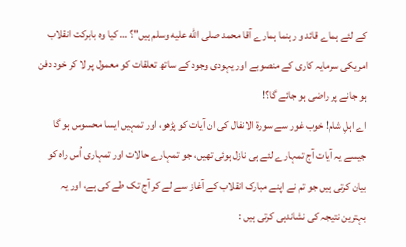کے لئے ہماے قائد و رہنما ہمارے آقا محمد صلى الله عليه وسلم ہیں"؟ … کیا وہ بابرکت انقلاب امریکی سرمایہ کاری کے منصوبے اور یہودی وجود کے ساتھ تعلقات کو معمول پر لا کر خود دفن ہو جانے پر راضی ہو جائے گا؟!
اے اہلِ شام! خوب غور سے سورۃ الانفال کی ان آیات کو پڑھو، اور تمہیں ایسا محسوس ہو گا جیسے یہ آیات آج تمہارے لئے ہی نازل ہوئی تھیں، جو تمہارے حالات اور تمہاری اُس راہ کو بیان کرتی ہیں جو تم نے اپنے مبارک انقلاب کے آغاز سے لے کر آج تک طے کی ہے، اور یہ بہترین نتیجہ کی نشاندہی کرتی ہیں :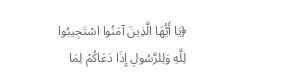﴿يَا أَيُّهَا الَّذِينَ آمَنُوا اسْتَجِيبُوا لِلَّهِ وَلِلرَّسُولِ إِذَا دَعَاكُمْ لِمَا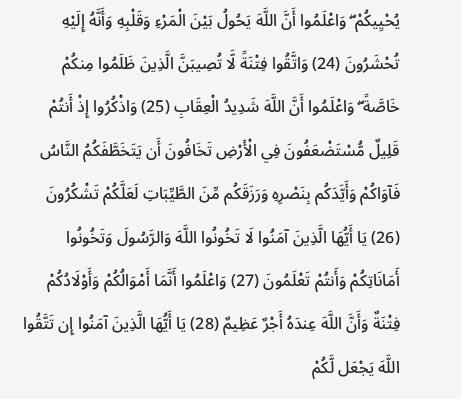يُحْيِيكُمْ ۖ وَاعْلَمُوا أَنَّ اللَّهَ يَحُولُ بَيْنَ الْمَرْءِ وَقَلْبِهِ وَأَنَّهُ إِلَيْهِ تُحْشَرُونَ (24) وَاتَّقُوا فِتْنَةً لَّا تُصِيبَنَّ الَّذِينَ ظَلَمُوا مِنكُمْ خَاصَّةً ۖ وَاعْلَمُوا أَنَّ اللَّهَ شَدِيدُ الْعِقَابِ (25) وَاذْكُرُوا إِذْ أَنتُمْ قَلِيلٌ مُّسْتَضْعَفُونَ فِي الْأَرْضِ تَخَافُونَ أَن يَتَخَطَّفَكُمُ النَّاسُ فَآوَاكُمْ وَأَيَّدَكُم بِنَصْرِهِ وَرَزَقَكُم مِّنَ الطَّيِّبَاتِ لَعَلَّكُمْ تَشْكُرُونَ (26) يَا أَيُّهَا الَّذِينَ آمَنُوا لَا تَخُونُوا اللَّهَ وَالرَّسُولَ وَتَخُونُوا أَمَانَاتِكُمْ وَأَنتُمْ تَعْلَمُونَ (27) وَاعْلَمُوا أَنَّمَا أَمْوَالُكُمْ وَأَوْلَادُكُمْ فِتْنَةٌ وَأَنَّ اللَّهَ عِندَهُ أَجْرٌ عَظِيمٌ (28) يَا أَيُّهَا الَّذِينَ آمَنُوا إِن تَتَّقُوا اللَّهَ يَجْعَل لَّكُمْ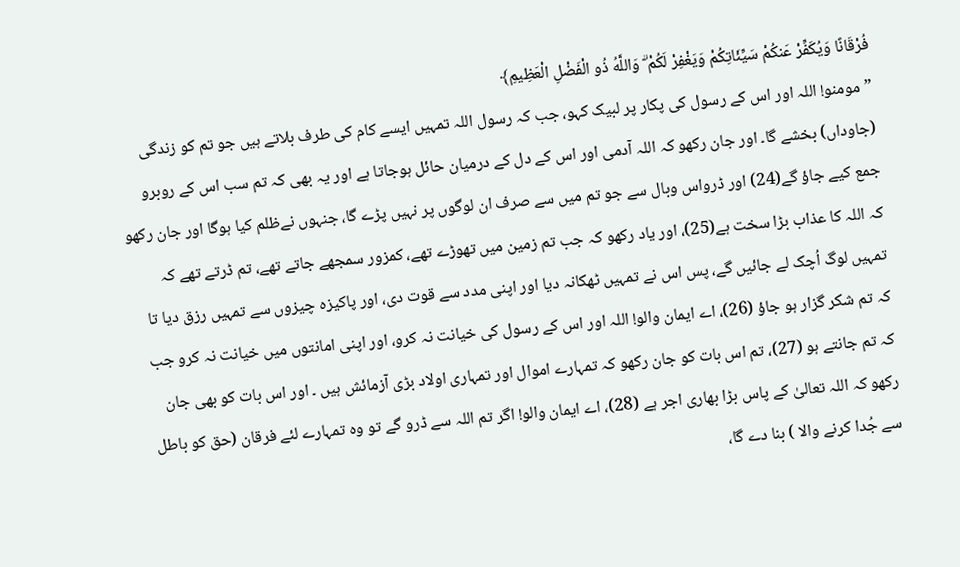فُرْقَانًا وَيُكَفِّرْ عَنكُمْ سَيِّئَاتِكُمْ وَيَغْفِرْ لَكُمْ ۗ وَاللَّهُ ذُو الْفَضْلِ الْعَظِيمِ﴾
”مومنو! اللہ اور اس کے رسول کی پکار پر لبیک کہو، جب کہ رسول اللہ تمہیں ایسے کام کی طرف بلاتے ہیں جو تم کو زندگی (جاوداں) بخشے گا۔ اور جان رکھو کہ اللہ آدمی اور اس کے دل کے درمیان حائل ہوجاتا ہے اور یہ بھی کہ تم سب اس کے روبرو جمع کیے جاؤ گے(24) اور ڈرواس وبال سے جو تم میں سے صرف ان لوگوں پر نہیں پڑے گا، جنہوں نےظلم کیا ہوگا اور جان رکھو کہ اللہ کا عذاب بڑا سخت ہے(25)، اور یاد رکھو کہ جب تم زمین میں تھوڑے تھے، کمزور سمجھے جاتے تھے، تم ڈرتے تھے کہ تمہیں لوگ اُچک لے جائیں گے، پس اس نے تمہیں ٹھکانہ دیا اور اپنی مدد سے قوت دی، اور پاکیزہ چیزوں سے تمہیں رزق دیا تا کہ تم شکر گزار ہو جاؤ (26)، اے ایمان والو! اللہ اور اس کے رسول کی خیانت نہ کرو، اور اپنی امانتوں میں خیانت نہ کرو جب کہ تم جانتے ہو (27)، تم اس بات کو جان رکھو کہ تمہارے اموال اور تمہاری اولاد بڑی آزمائش ہیں ۔ اور اس بات کو بھی جان رکھو کہ اللہ تعالیٰ کے پاس بڑا بھاری اجر ہے (28)، اے ایمان والو! اگر تم اللہ سے ڈرو گے تو وہ تمہارے لئے فرقان (حق کو باطل سے جُدا کرنے والا ) بنا دے گا،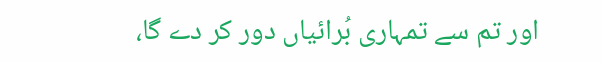اور تم سے تمہاری بُرائیاں دور کر دے گا،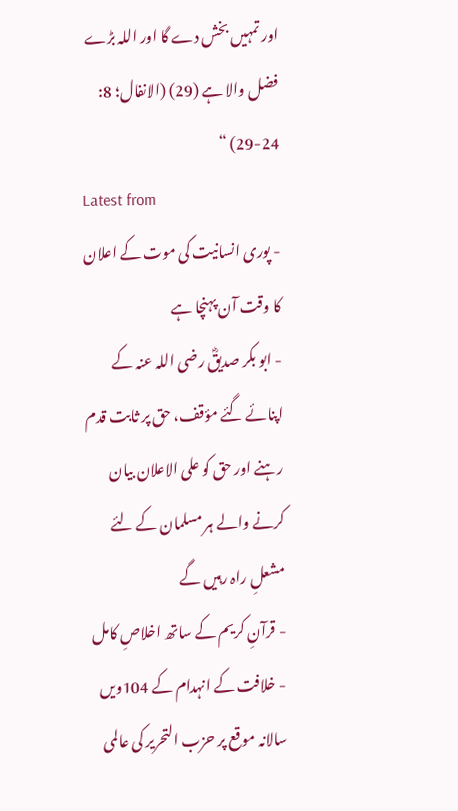اور تمہیں بخش دے گا اور اللہ بڑے فضل والا ہے (29) (الانفال؛ 8: 24-29) “
Latest from
- پوری انسانیت کی موت کے اعلان کا وقت آن پہنچا ہے
- ابو بکر صدیقؓ رضی اللہ عنہ کے اپنائے گئے مؤقف، حق پر ثابت قدم رہنے اور حق کو علی الاعلان بیان کرنے والے ہر مسلمان کے لئے مشعلِ راہ رہیں گے
- قرآنِ کریم کے ساتھ اخلاصِ کامل
- خلافت کے انہدام کے 104ویں سالانہ موقع پر حزب التحریر کی عالمی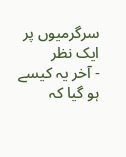سرگرمیوں پر ایک نظر
- آخر یہ کیسے ہو گیا کہ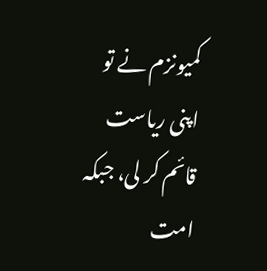کمیونزم نے تو اپنی ریاست قائم کر لی، جبکہ امت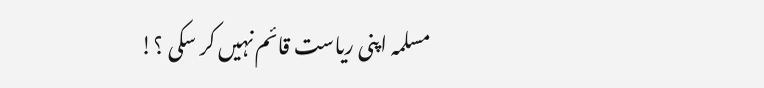مسلمہ اپنی ریاست قائم نہیں کر سکی ؟!